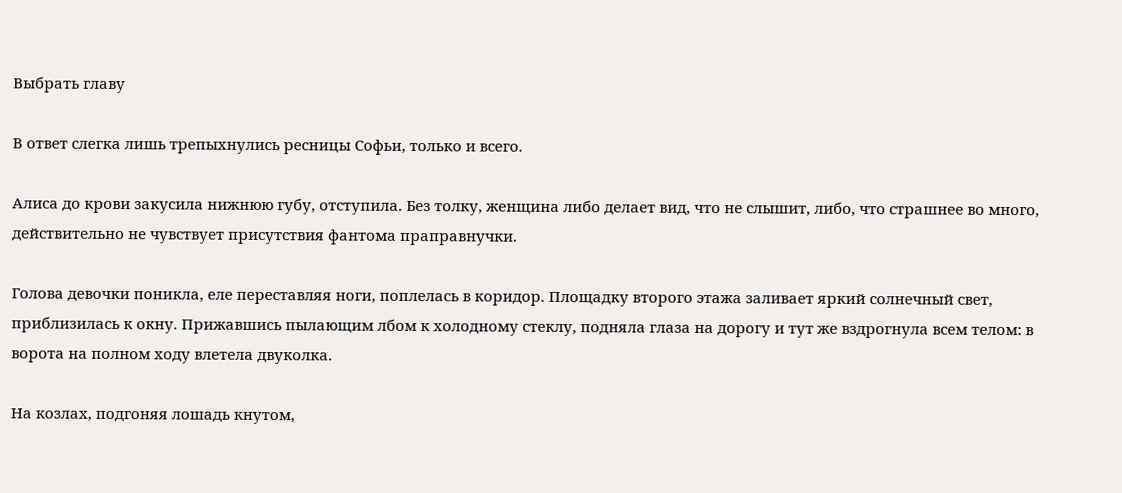Выбрать главу

В ответ слегка лишь трепыхнулись ресницы Софьи, только и всего.

Алиса до крови закусила нижнюю губу, отступила. Без толку, женщина либо делает вид, что не слышит, либо, что страшнее во много, действительно не чувствует присутствия фантома праправнучки.

Голова девочки поникла, еле переставляя ноги, поплелась в коридор. Площадку второго этажа заливает яркий солнечный свет, приблизилась к окну. Прижавшись пылающим лбом к холодному стеклу, подняла глаза на дорогу и тут же вздрогнула всем телом: в ворота на полном ходу влетела двуколка.

На козлах, подгоняя лошадь кнутом,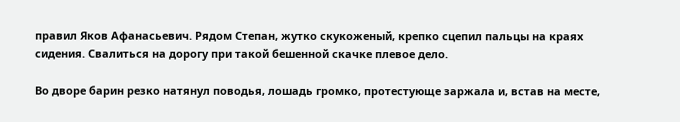правил Яков Афанасьевич. Рядом Степан, жутко скукоженый, крепко сцепил пальцы на краях сидения. Свалиться на дорогу при такой бешенной скачке плевое дело.

Во дворе барин резко натянул поводья, лошадь громко, протестующе заржала и, встав на месте,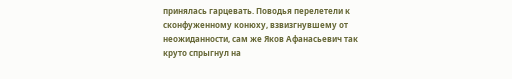принялась гарцевать. Поводья перелетели к сконфуженному конюху, взвизгнувшему от неожиданности, сам же Яков Афанасьевич так круто спрыгнул на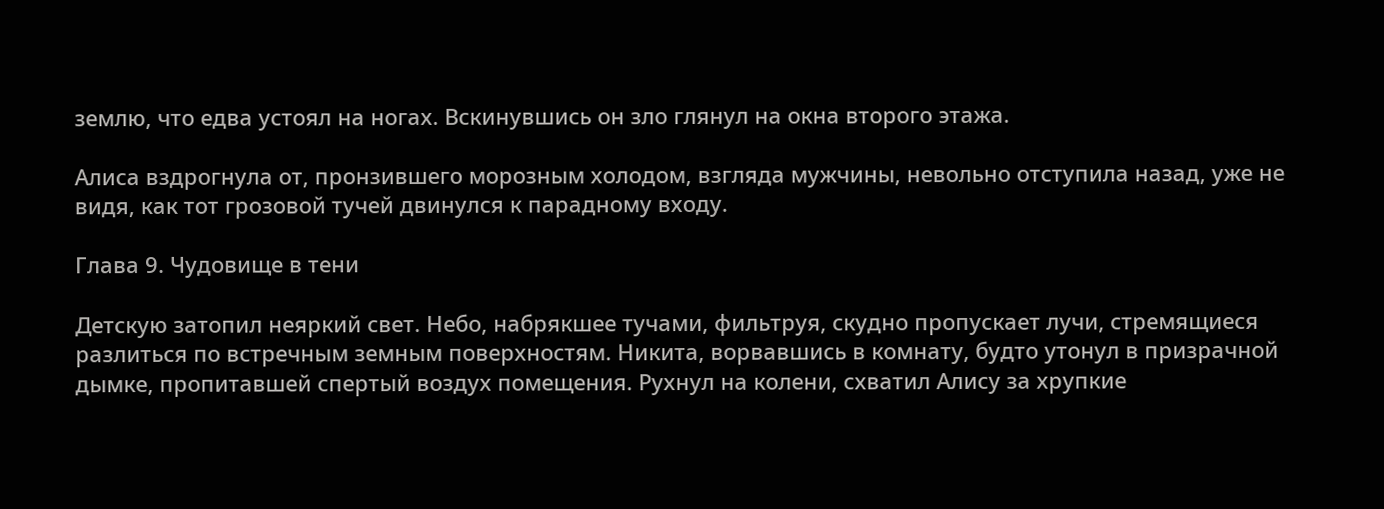землю, что едва устоял на ногах. Вскинувшись он зло глянул на окна второго этажа.

Алиса вздрогнула от, пронзившего морозным холодом, взгляда мужчины, невольно отступила назад, уже не видя, как тот грозовой тучей двинулся к парадному входу.

Глава 9. Чудовище в тени

Детскую затопил неяркий свет. Небо, набрякшее тучами, фильтруя, скудно пропускает лучи, стремящиеся разлиться по встречным земным поверхностям. Никита, ворвавшись в комнату, будто утонул в призрачной дымке, пропитавшей спертый воздух помещения. Рухнул на колени, схватил Алису за хрупкие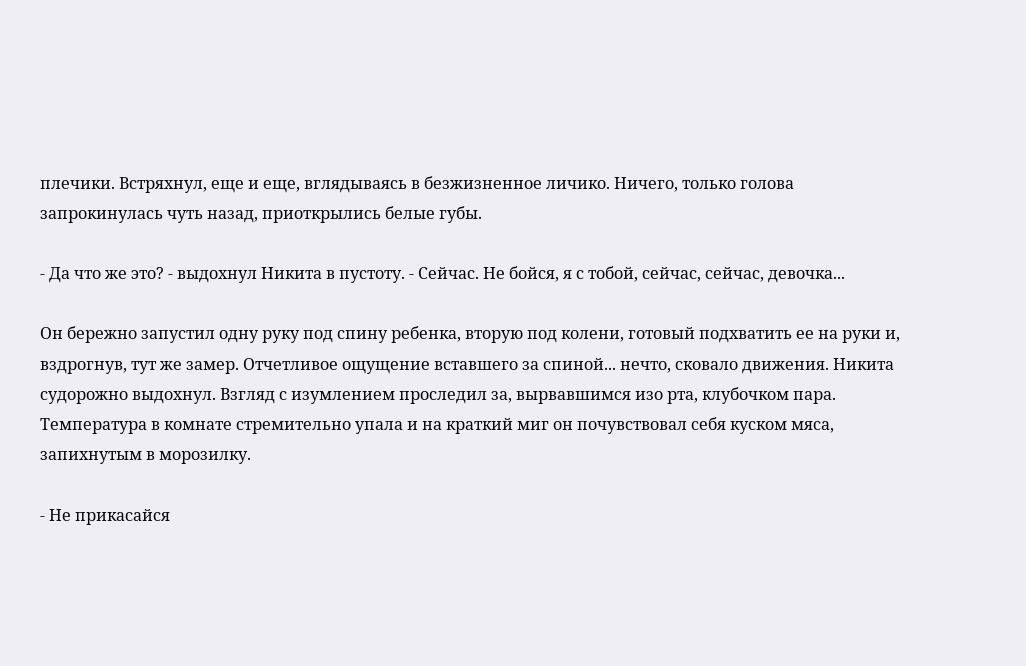плечики. Встряхнул, еще и еще, вглядываясь в безжизненное личико. Ничего, только голова запрокинулась чуть назад, приоткрылись белые губы.

- Да что же это? - выдохнул Никита в пустоту. - Сейчас. Не бойся, я с тобой, сейчас, сейчас, девочка...

Он бережно запустил одну руку под спину ребенка, вторую под колени, готовый подхватить ее на руки и, вздрогнув, тут же замер. Отчетливое ощущение вставшего за спиной... нечто, сковало движения. Никита судорожно выдохнул. Взгляд с изумлением проследил за, вырвавшимся изо рта, клубочком пара. Температура в комнате стремительно упала и на краткий миг он почувствовал себя куском мяса, запихнутым в морозилку.

- Не прикасайся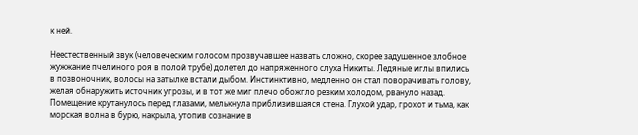к ней.

Неестественный звук (человеческим голосом прозвучавшее назвать сложно, скорее задушенное злобное жужжание пчелиного роя в полой трубе) долетел до напряженного слуха Никиты. Ледяные иглы впились в позвоночник, волосы на затылке встали дыбом. Инстинктивно, медленно он стал поворачивать голову, желая обнаружить источник угрозы, и в тот же миг плечо обожгло резким холодом, рвануло назад. Помещение крутанулось перед глазами, мелькнула приблизившаяся стена. Глухой удар, грохот и тьма, как морская волна в бурю, накрыла, утопив сознание в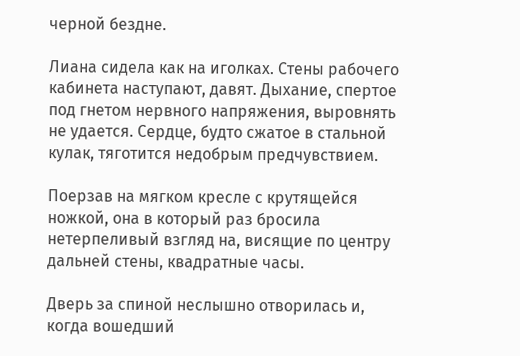черной бездне.

Лиана сидела как на иголках. Стены рабочего кабинета наступают, давят. Дыхание, спертое под гнетом нервного напряжения, выровнять не удается. Сердце, будто сжатое в стальной кулак, тяготится недобрым предчувствием.

Поерзав на мягком кресле с крутящейся ножкой, она в который раз бросила нетерпеливый взгляд на, висящие по центру дальней стены, квадратные часы.

Дверь за спиной неслышно отворилась и, когда вошедший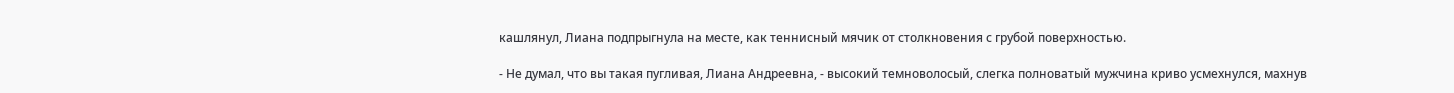кашлянул, Лиана подпрыгнула на месте, как теннисный мячик от столкновения с грубой поверхностью.

- Не думал, что вы такая пугливая, Лиана Андреевна, - высокий темноволосый, слегка полноватый мужчина криво усмехнулся, махнув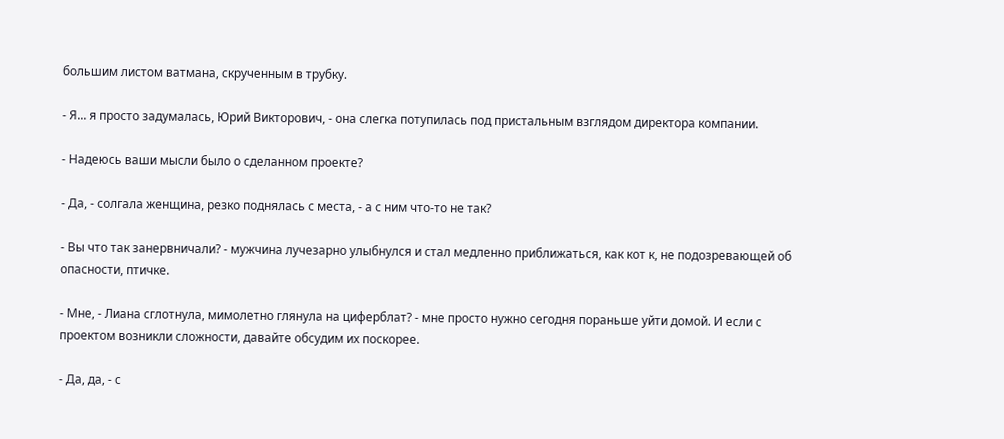большим листом ватмана, скрученным в трубку.

- Я... я просто задумалась, Юрий Викторович, - она слегка потупилась под пристальным взглядом директора компании.

- Надеюсь ваши мысли было о сделанном проекте?

- Да, - солгала женщина, резко поднялась с места, - а с ним что-то не так?

- Вы что так занервничали? - мужчина лучезарно улыбнулся и стал медленно приближаться, как кот к, не подозревающей об опасности, птичке.

- Мне, - Лиана сглотнула, мимолетно глянула на циферблат? - мне просто нужно сегодня пораньше уйти домой. И если с проектом возникли сложности, давайте обсудим их поскорее.

- Да, да, - с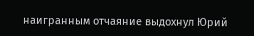наигранным отчаяние выдохнул Юрий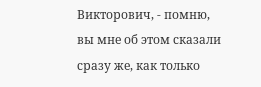Викторович, - помню, вы мне об этом сказали сразу же, как только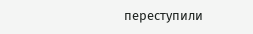переступили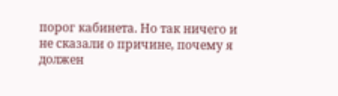порог кабинета. Но так ничего и не сказали о причине, почему я должен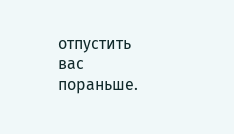отпустить вас пораньше.